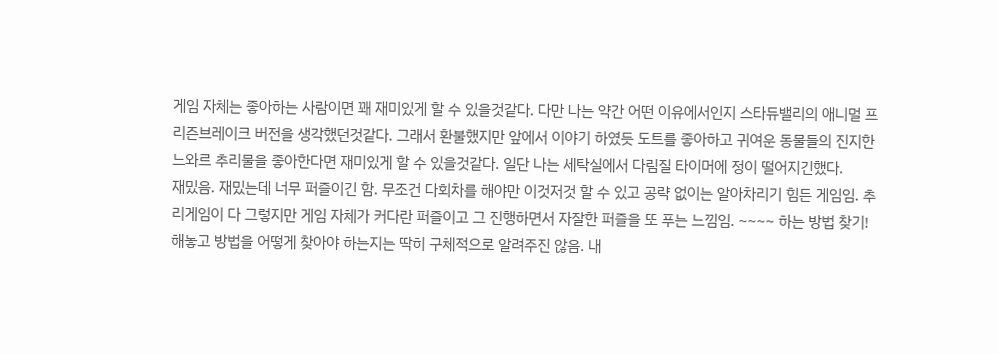게임 자체는 좋아하는 사람이면 꽤 재미있게 할 수 있을것같다. 다만 나는 약간 어떤 이유에서인지 스타듀밸리의 애니멀 프리즌브레이크 버전을 생각했던것같다. 그래서 환불했지만 앞에서 이야기 하였듯 도트를 좋아하고 귀여운 동물들의 진지한 느와르 추리물을 좋아한다면 재미있게 할 수 있을것같다. 일단 나는 세탁실에서 다림질 타이머에 정이 떨어지긴했다.
재밌음. 재밌는데 너무 퍼즐이긴 함. 무조건 다회차를 해야만 이것저것 할 수 있고 공략 없이는 알아차리기 힘든 게임임. 추리게임이 다 그렇지만 게임 자체가 커다란 퍼즐이고 그 진행하면서 자잘한 퍼즐을 또 푸는 느낌임. ~~~~ 하는 방법 찾기! 해놓고 방법을 어떻게 찾아야 하는지는 딱히 구체적으로 알려주진 않음. 내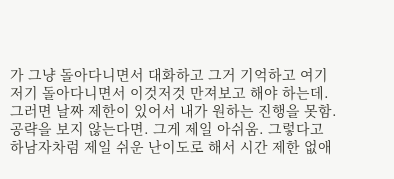가 그냥 돌아다니면서 대화하고 그거 기억하고 여기저기 돌아다니면서 이것저것 만져보고 해야 하는데. 그러면 날짜 제한이 있어서 내가 원하는 진행을 못함. 공략을 보지 않는다면. 그게 제일 아쉬움. 그렇다고 하남자차럼 제일 쉬운 난이도로 해서 시간 제한 없애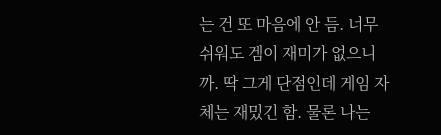는 건 또 마음에 안 듬. 너무 쉬워도 겜이 재미가 없으니까. 딱 그게 단점인데 게임 자체는 재밌긴 함. 물론 나는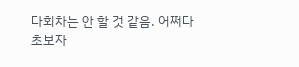다회차는 안 할 것 같음. 어쩌다 초보자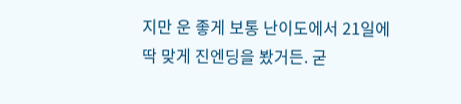지만 운 좋게 보통 난이도에서 21일에 딱 맞게 진엔딩을 봤거든. 굳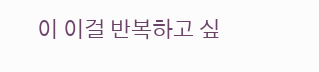이 이걸 반복하고 싶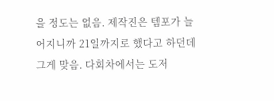을 정도는 없음. 제작진은 템포가 늘어지니까 21일까지로 했다고 하던데 그게 맞음. 다회차에서는 도저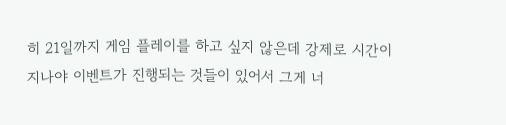히 21일까지 게임 플레이를 하고 싶지 않은데 강제로 시간이 지나야 이벤트가 진행되는 것들이 있어서 그게 너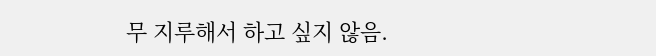무 지루해서 하고 싶지 않음.